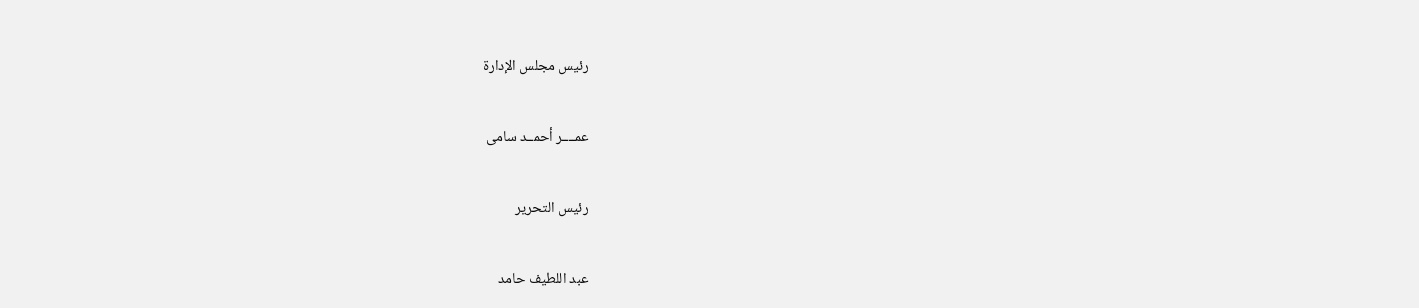رئيس مجلس الإدارة

عمــــر أحمــد سامى

رئيس التحرير

عبد اللطيف حامد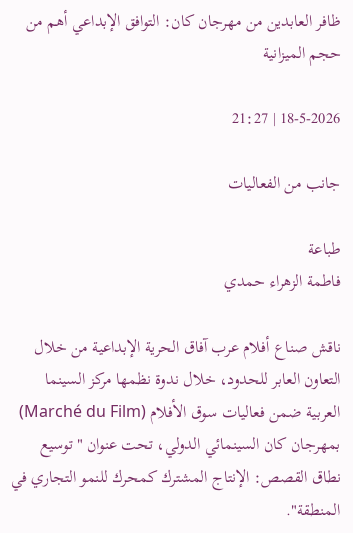ظافر العابدين من مهرجان كان: التوافق الإبداعي أهم من حجم الميزانية

18-5-2026 | 21:27

جانب من الفعاليات

طباعة
فاطمة الزهراء حمدي

ناقش صناع أفلام عرب آفاق الحرية الإبداعية من خلال التعاون العابر للحدود، خلال ندوة نظمها مركز السينما العربية ضمن فعاليات سوق الأفلام (Marché du Film) بمهرجان كان السينمائي الدولي، تحت عنوان "توسيع نطاق القصص: الإنتاج المشترك كمحرك للنمو التجاري في المنطقة".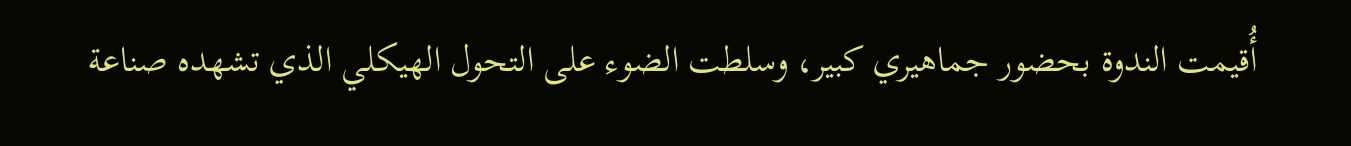أُقيمت الندوة بحضور جماهيري كبير، وسلطت الضوء على التحول الهيكلي الذي تشهده صناعة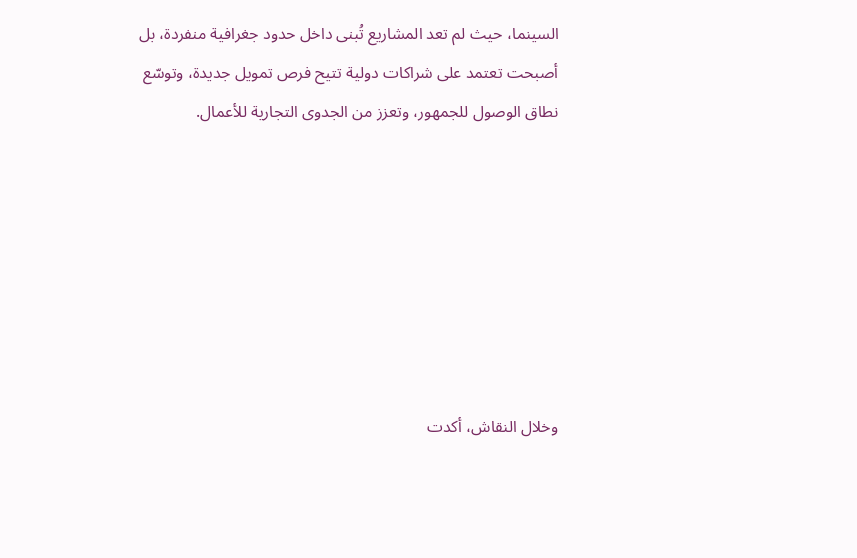السينما، حيث لم تعد المشاريع تُبنى داخل حدود جغرافية منفردة، بل أصبحت تعتمد على شراكات دولية تتيح فرص تمويل جديدة، وتوسّع نطاق الوصول للجمهور، وتعزز من الجدوى التجارية للأعمال.







وخلال النقاش، أكدت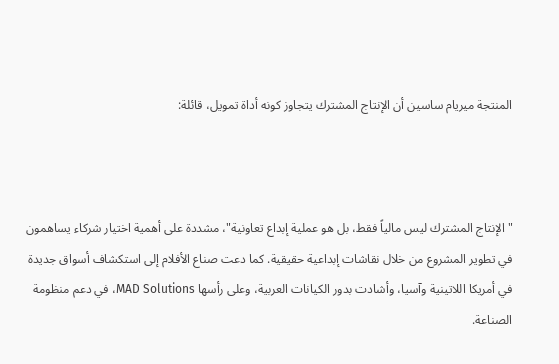المنتجة ميريام ساسين أن الإنتاج المشترك يتجاوز كونه أداة تمويل، قائلة:



"الإنتاج المشترك ليس مالياً فقط، بل هو عملية إبداع تعاونية"، مشددة على أهمية اختيار شركاء يساهمون في تطوير المشروع من خلال نقاشات إبداعية حقيقية. كما دعت صناع الأفلام إلى استكشاف أسواق جديدة في أمريكا اللاتينية وآسيا، وأشادت بدور الكيانات العربية، وعلى رأسها MAD Solutions، في دعم منظومة الصناعة.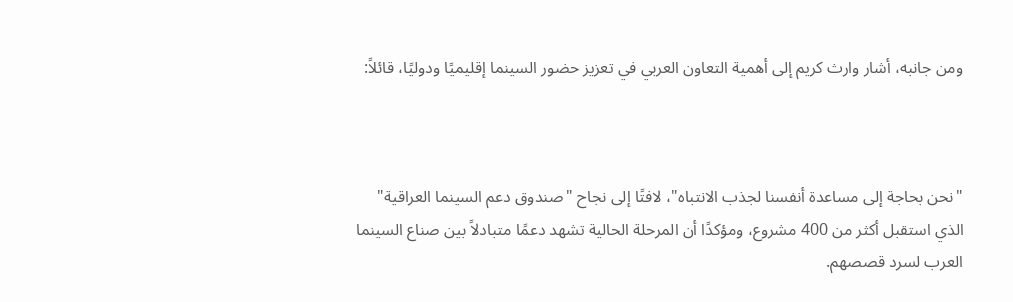ومن جانبه، أشار وارث كريم إلى أهمية التعاون العربي في تعزيز حضور السينما إقليميًا ودوليًا، قائلاً:



"نحن بحاجة إلى مساعدة أنفسنا لجذب الانتباه"، لافتًا إلى نجاح "صندوق دعم السينما العراقية" الذي استقبل أكثر من 400 مشروع، ومؤكدًا أن المرحلة الحالية تشهد دعمًا متبادلاً بين صناع السينما العرب لسرد قصصهم.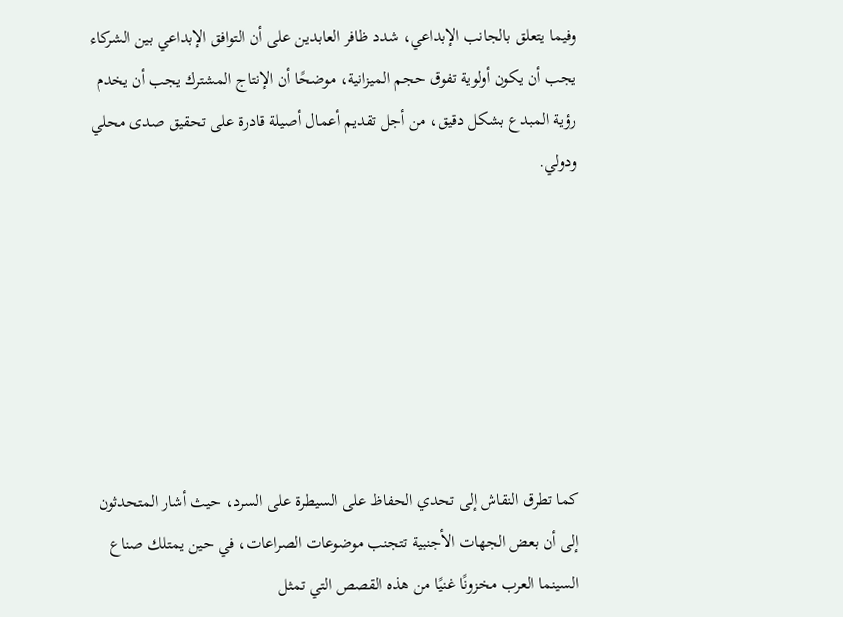وفيما يتعلق بالجانب الإبداعي، شدد ظافر العابدين على أن التوافق الإبداعي بين الشركاء يجب أن يكون أولوية تفوق حجم الميزانية، موضحًا أن الإنتاج المشترك يجب أن يخدم رؤية المبدع بشكل دقيق، من أجل تقديم أعمال أصيلة قادرة على تحقيق صدى محلي ودولي.







كما تطرق النقاش إلى تحدي الحفاظ على السيطرة على السرد، حيث أشار المتحدثون إلى أن بعض الجهات الأجنبية تتجنب موضوعات الصراعات، في حين يمتلك صناع السينما العرب مخزونًا غنيًا من هذه القصص التي تمثل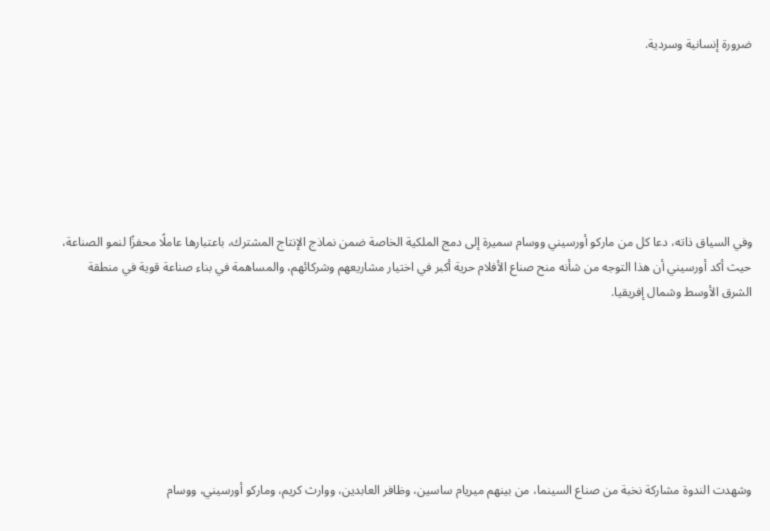ضرورة إنسانية وسردية.







وفي السياق ذاته، دعا كل من ماركو أورسيني ووسام سميرة إلى دمج الملكية الخاصة ضمن نماذج الإنتاج المشترك، باعتبارها عاملًا محفزًا لنمو الصناعة، حيث أكد أورسيني أن هذا التوجه من شأنه منح صناع الأفلام حرية أكبر في اختيار مشاريعهم وشركائهم، والمساهمة في بناء صناعة قوية في منطقة الشرق الأوسط وشمال إفريقيا.







وشهدت الندوة مشاركة نخبة من صناع السينما، من بينهم ميريام ساسين، وظافر العابدين، ووارث كريم، وماركو أورسيني، ووسام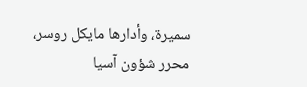سميرة، وأدارها مايكل روسر، محرر شؤون آسيا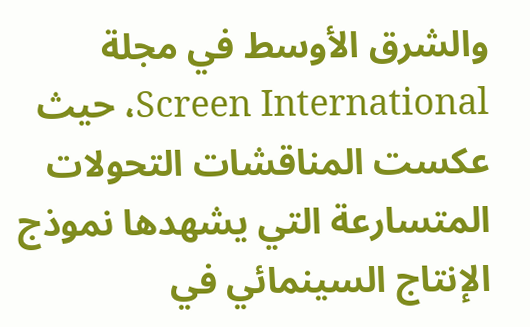والشرق الأوسط في مجلة Screen International، حيث عكست المناقشات التحولات المتسارعة التي يشهدها نموذج الإنتاج السينمائي في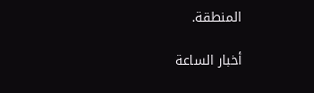المنطقة.

أخبار الساعة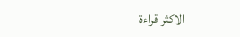الاكثر قراءة